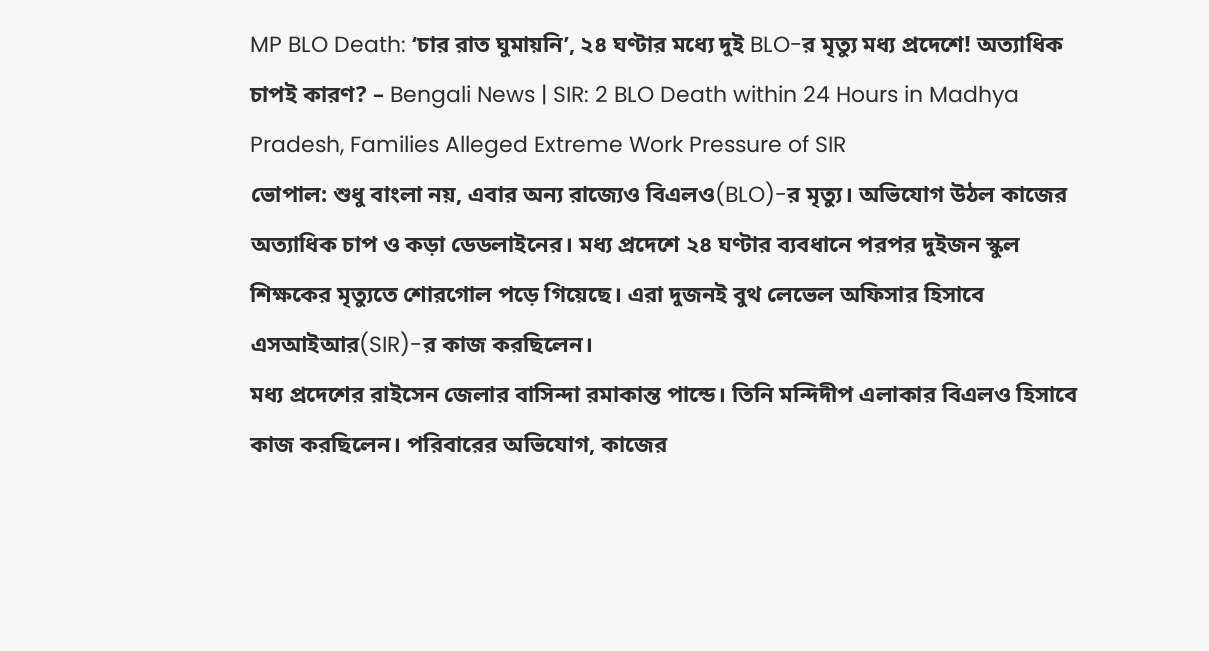MP BLO Death: ‘চার রাত ঘুমায়নি’, ২৪ ঘণ্টার মধ্যে দুই BLO-র মৃত্যু মধ্য প্রদেশে! অত্যাধিক চাপই কারণ? – Bengali News | SIR: 2 BLO Death within 24 Hours in Madhya Pradesh, Families Alleged Extreme Work Pressure of SIR
ভোপাল: শুধু বাংলা নয়, এবার অন্য রাজ্যেও বিএলও(BLO)-র মৃত্যু। অভিযোগ উঠল কাজের অত্যাধিক চাপ ও কড়া ডেডলাইনের। মধ্য প্রদেশে ২৪ ঘণ্টার ব্যবধানে পরপর দুইজন স্কুল শিক্ষকের মৃত্যুতে শোরগোল পড়ে গিয়েছে। এরা দুজনই বুথ লেভেল অফিসার হিসাবে এসআইআর(SIR)-র কাজ করছিলেন।
মধ্য প্রদেশের রাইসেন জেলার বাসিন্দা রমাকান্ত পান্ডে। তিনি মন্দিদীপ এলাকার বিএলও হিসাবে কাজ করছিলেন। পরিবারের অভিযোগ, কাজের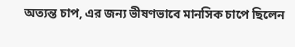অত্যন্ত চাপ, এর জন্য ভীষণভাবে মানসিক চাপে ছিলেন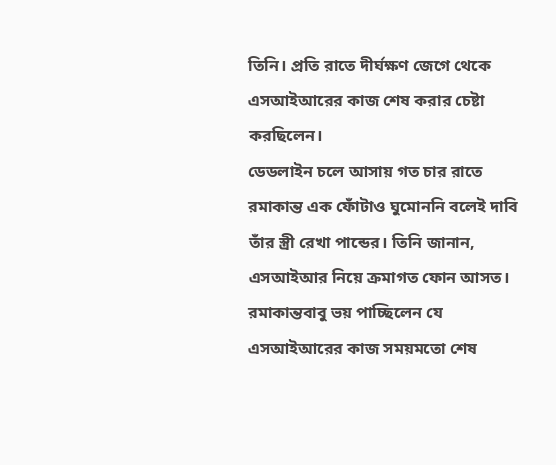তিনি। প্রতি রাতে দীর্ঘক্ষণ জেগে থেকে এসআইআরের কাজ শেষ করার চেষ্টা করছিলেন।
ডেডলাইন চলে আসায় গত চার রাতে রমাকান্ত এক ফোঁটাও ঘুমোননি বলেই দাবি তাঁর স্ত্রী রেখা পান্ডের। তিনি জানান, এসআইআর নিয়ে ক্রমাগত ফোন আসত। রমাকান্তবাবু ভয় পাচ্ছিলেন যে এসআইআরের কাজ সময়মতো শেষ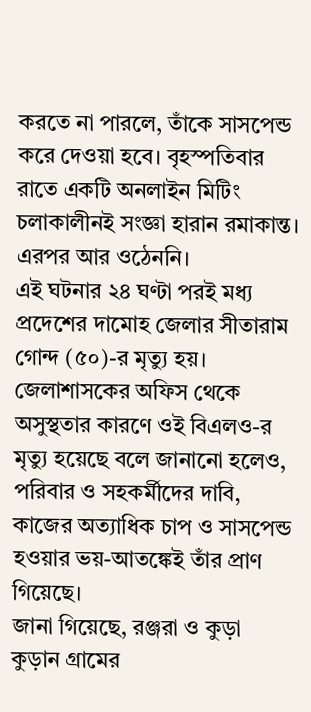করতে না পারলে, তাঁকে সাসপেন্ড করে দেওয়া হবে। বৃহস্পতিবার রাতে একটি অনলাইন মিটিং চলাকালীনই সংজ্ঞা হারান রমাকান্ত। এরপর আর ওঠেননি।
এই ঘটনার ২৪ ঘণ্টা পরই মধ্য প্রদেশের দামোহ জেলার সীতারাম গোন্দ (৫০)-র মৃত্যু হয়। জেলাশাসকের অফিস থেকে অসুস্থতার কারণে ওই বিএলও-র মৃত্যু হয়েছে বলে জানানো হলেও, পরিবার ও সহকর্মীদের দাবি, কাজের অত্যাধিক চাপ ও সাসপেন্ড হওয়ার ভয়-আতঙ্কেই তাঁর প্রাণ গিয়েছে।
জানা গিয়েছে, রঞ্জরা ও কুড়া কুড়ান গ্রামের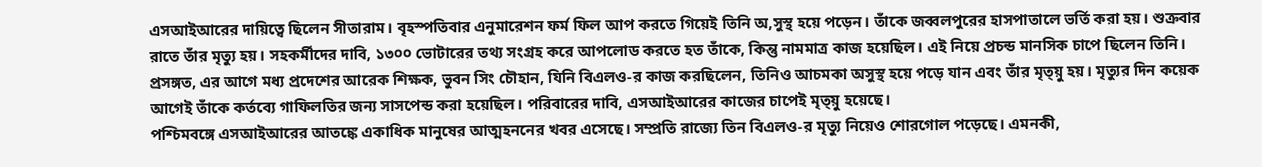এসআইআরের দায়িত্বে ছিলেন সীতারাম। বৃহস্পতিবার এনুমারেশন ফর্ম ফিল আপ করতে গিয়েই তিনি অ,সুস্থ হয়ে পড়েন। তাঁকে জব্বলপুরের হাসপাতালে ভর্তি করা হয়। শুক্রবার রাতে তাঁর মৃত্যু হয়। সহকর্মীদের দাবি, ১৩০০ ভোটারের তথ্য সংগ্রহ করে আপলোড করতে হত তাঁকে, কিন্তু নামমাত্র কাজ হয়েছিল। এই নিয়ে প্রচন্ড মানসিক চাপে ছিলেন তিনি।
প্রসঙ্গত, এর আগে মধ্য প্রদেশের আরেক শিক্ষক, ভুবন সিং চৌহান, যিনি বিএলও-র কাজ করছিলেন, তিনিও আচমকা অসুস্থ হয়ে পড়ে যান এবং তাঁর মৃত্য়ু হয়। মৃত্যুর দিন কয়েক আগেই তাঁকে কর্তব্যে গাফিলতির জন্য সাসপেন্ড করা হয়েছিল। পরিবারের দাবি, এসআইআরের কাজের চাপেই মৃত্য়ু হয়েছে।
পশ্চিমবঙ্গে এসআইআরের আতঙ্কে একাধিক মানুষের আত্মহননের খবর এসেছে। সম্প্রতি রাজ্যে তিন বিএলও-র মৃত্যু নিয়েও শোরগোল পড়েছে। এমনকী,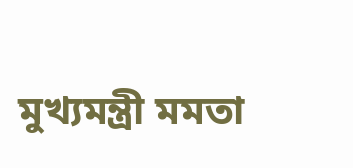মুখ্যমন্ত্রী মমতা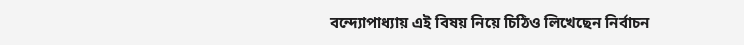বন্দ্যোপাধ্যায় এই বিষয় নিয়ে চিঠিও লিখেছেন নির্বাচন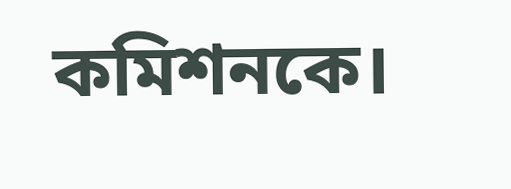কমিশনকে।